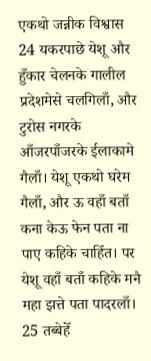एकथो जन्नीक विश्वास
24 यकरपाछे येशू और हुँकार चेलनके गालील प्रदेशमेसे चलगिलाँ, और टुरोस नगरके आँजरपाँजरके ईलाकामे गैलाँ। येशू एकथो घरेम गैलाँ, और ऊ वहाँ बताँ कना केऊ फेन पता ना पाए कहिके चाहिँत। पर येशू वहाँ बताँ कहिके मनै महा झत्ते पता पादरलाँ। 25 तब्बेहेँ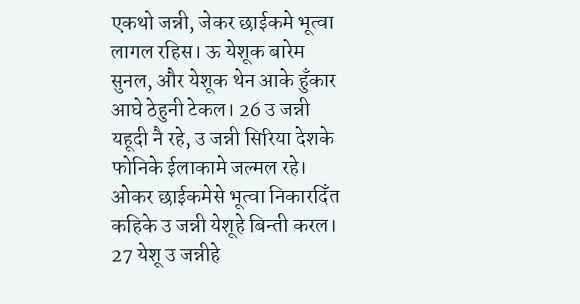एकथो जन्नी, जेकर छाईकमे भूत्वा लागल रहिस। ऊ येशूक बारेम सुनल, और येशूक थेन आके हुँकार आघे ठेहुनी टेकल। 26 उ जन्नी यहूदी नै रहे, उ जन्नी सिरिया देशके फोनिके ईलाकामे जल्मल रहे। ओकर छाईकमेसे भूत्वा निकारदिँत कहिके उ जन्नी येशूहे बिन्ती करल। 27 येशू उ जन्नीहे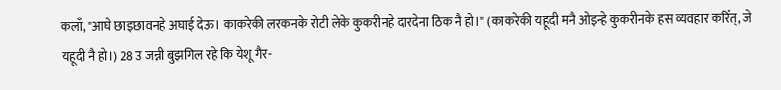कलाँ, "आघे छाइछावनहे अघाई देऊ। काकरेकी लरकनके रोटी लेके कुकरीनहे दारदेना ठिक नै हो।" (काकरेकी यहूदी मनै ओइन्हे कुकरीनके हस व्यवहार करिँत्, जे यहूदी नै हो।) 28 उ जन्नी बुझगिल रहे कि येशू गैर-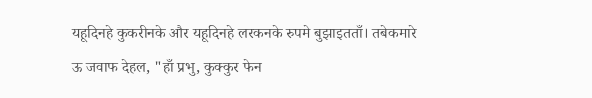यहूदिनहे कुकरीनके और यहूदिनहे लरकनके रुपमे बुझाइतताँ। तबेकमारे ऊ जवाफ देहल, "हाँ प्रभु, कुक्कुर फेन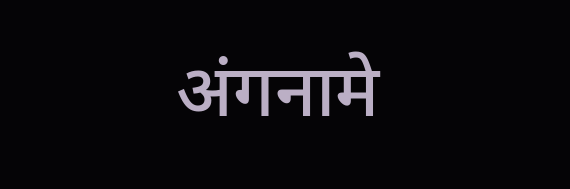अंगनामे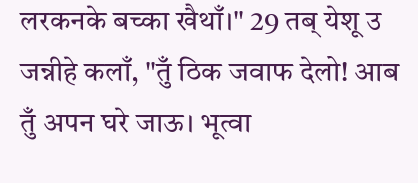लरकनके बच्का खैथाँ।" 29 तब् येशू उ जन्नीहे कलाँ, "तुँ ठिक जवाफ देलो! आब तुँ अपन घरे जाऊ। भूत्वा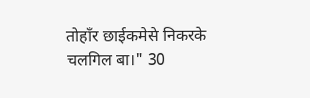तोहाँर छाईकमेसे निकरके चलगिल बा।" 30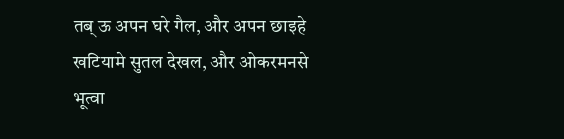तब् ऊ अपन घरे गैल, और अपन छाइहे खटियामे सुतल देखल, और ओकरमनसे भूत्वा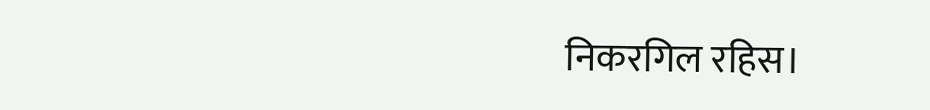निकरगिल रहिस।